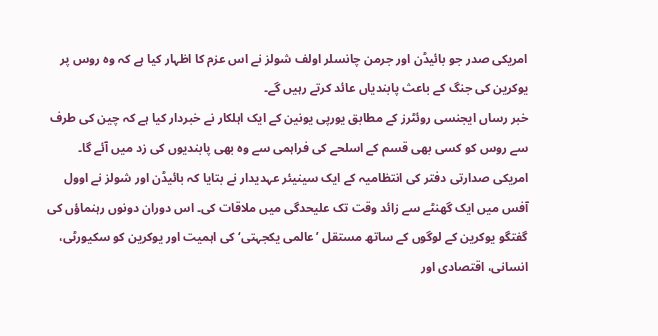امریکی صدر جو بائیڈن اور جرمن چانسلر اولف شولز نے اس عزم کا اظہار کیا ہے کہ وہ روس پر یوکرین کی جنگ کے باعث پابندیاں عائد کرتے رہیں گے۔
خبر رساں ایجنسی روئٹرز کے مطابق یورپی یونین کے ایک اہلکار نے خبردار کیا ہے کہ چین کی طرف سے روس کو کسی بھی قسم کے اسلحے کی فراہمی سے وہ بھی پابندیوں کی زد میں آئے گا۔
امریکی صدارتی دفتر کی انتظامیہ کے ایک سینیئر عہدیدار نے بتایا کہ بائیڈن اور شولز نے اوول آفس میں ایک گھنٹے سے زائد وقت تک علیحدگی میں ملاقات کی۔ اس دوران دونوں رہنماؤں کی گفتگو یوکرین کے لوگوں کے ساتھ مستقل ’عالمی یکجہتی‘ کی اہمیت اور یوکرین کو سکیورٹی، انسانی، اقتصادی اور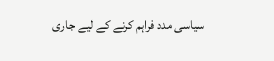سیاسی مدد فراہم کرنے کے لیے جاری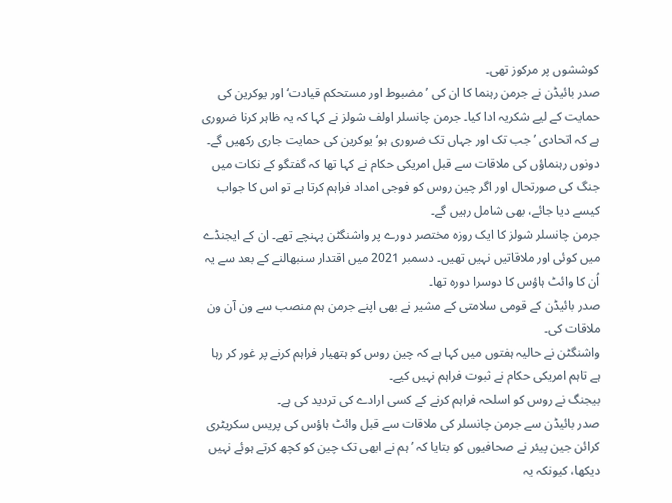کوششوں پر مرکوز تھی۔
صدر بائیڈن نے جرمن رہنما کا ان کی ’مضبوط اور مستحکم قیادت‘ اور یوکرین کی حمایت کے لیے شکریہ ادا کیا۔ جرمن چانسلر اولف شولز نے کہا کہ یہ ظاہر کرنا ضروری ہے کہ اتحادی ’جب تک اور جہاں تک ضروری ہو‘ یوکرین کی حمایت جاری رکھیں گے۔
دونوں رہنماؤں کی ملاقات سے قبل امریکی حکام نے کہا تھا کہ گفتگو کے نکات میں جنگ کی صورتحال اور اگر چین روس کو فوجی امداد فراہم کرتا ہے تو اس کا جواب کیسے دیا جائے، بھی شامل رہیں گے۔
جرمن چانسلر شولز کا ایک روزہ مختصر دورے پر واشنگٹن پہنچے تھے۔ ان کے ایجنڈے میں کوئی اور ملاقاتیں نہیں تھیں۔ دسمبر 2021 میں اقتدار سنبھالنے کے بعد سے یہ اُن کا وائٹ ہاؤس کا دوسرا دورہ تھا۔
صدر بائیڈن کے قومی سلامتی کے مشیر نے بھی اپنے جرمن ہم منصب سے ون آن ون ملاقات کی۔
واشنگٹن نے حالیہ ہفتوں میں کہا ہے کہ چین روس کو ہتھیار فراہم کرنے پر غور کر رہا ہے تاہم امریکی حکام نے ثبوت فراہم نہیں کیے۔
بیجنگ نے روس کو اسلحہ فراہم کرنے کے کسی ارادے کی تردید کی ہے۔
صدر بائیڈن سے جرمن چانسلر کی ملاقات سے قبل وائٹ ہاؤس کی پریس سکریٹری کرائن جین پیئر نے صحافیوں کو بتایا کہ ’ہم نے ابھی تک چین کو کچھ کرتے ہوئے نہیں دیکھا، کیونکہ یہ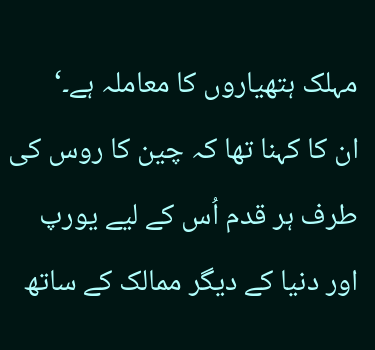مہلک ہتھیاروں کا معاملہ ہے۔‘
ان کا کہنا تھا کہ چین کا روس کی طرف ہر قدم اُس کے لیے یورپ اور دنیا کے دیگر ممالک کے ساتھ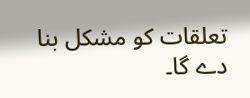تعلقات کو مشکل بنا دے گا۔